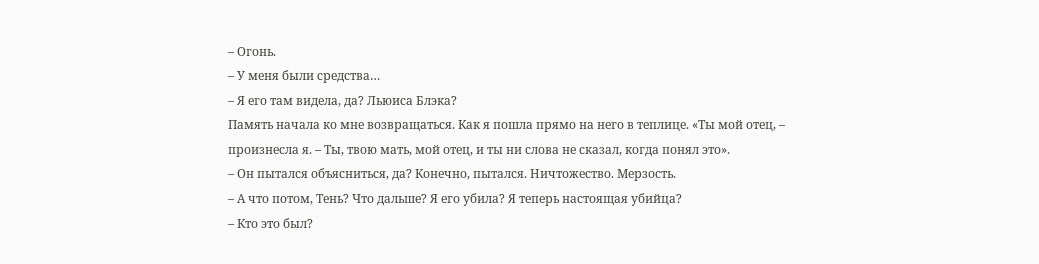– Огонь.
– У меня были средства…
– Я его там видела, да? Льюиса Блэка?
Память начала ко мне возвращаться. Как я пошла прямо на него в теплице. «Ты мой отец, – произнесла я. – Ты, твою мать, мой отец, и ты ни слова не сказал, когда понял это».
– Он пытался объясниться, да? Конечно, пытался. Ничтожество. Мерзость.
– А что потом, Тень? Что дальше? Я его убила? Я теперь настоящая убийца?
– Кто это был?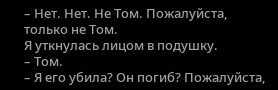– Нет. Нет. Не Том. Пожалуйста, только не Том.
Я уткнулась лицом в подушку.
– Том.
– Я его убила? Он погиб? Пожалуйста,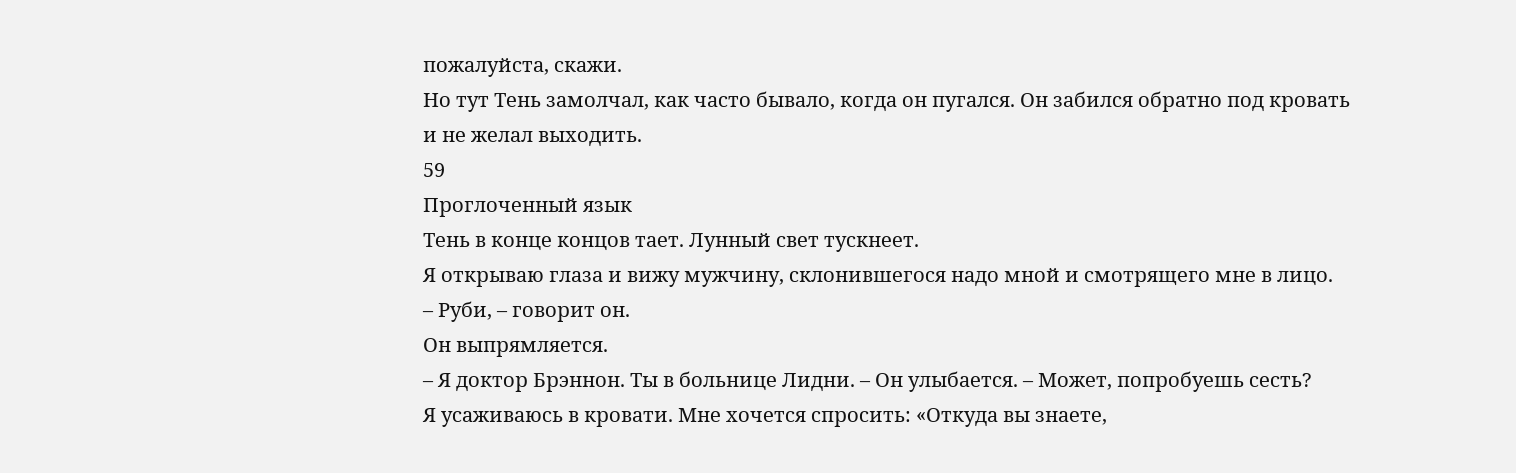пожалуйста, скажи.
Но тут Тень замолчал, как часто бывало, когда он пугался. Он забился обратно под кровать и не желал выходить.
59
Проглоченный язык
Тень в конце концов тает. Лунный свет тускнеет.
Я открываю глаза и вижу мужчину, склонившегося надо мной и смотрящего мне в лицо.
– Руби, – говорит он.
Он выпрямляется.
– Я доктор Брэннон. Ты в больнице Лидни. – Он улыбается. – Может, попробуешь сесть?
Я усаживаюсь в кровати. Мне хочется спросить: «Откуда вы знаете,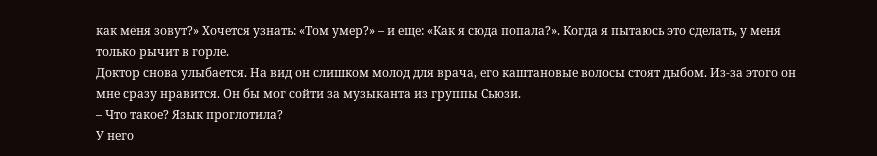как меня зовут?» Хочется узнать: «Том умер?» – и еще: «Как я сюда попала?». Когда я пытаюсь это сделать, у меня только рычит в горле.
Доктор снова улыбается. На вид он слишком молод для врача, его каштановые волосы стоят дыбом. Из-за этого он мне сразу нравится. Он бы мог сойти за музыканта из группы Сьюзи.
– Что такое? Язык проглотила?
У него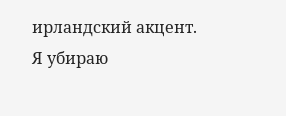ирландский акцент.
Я убираю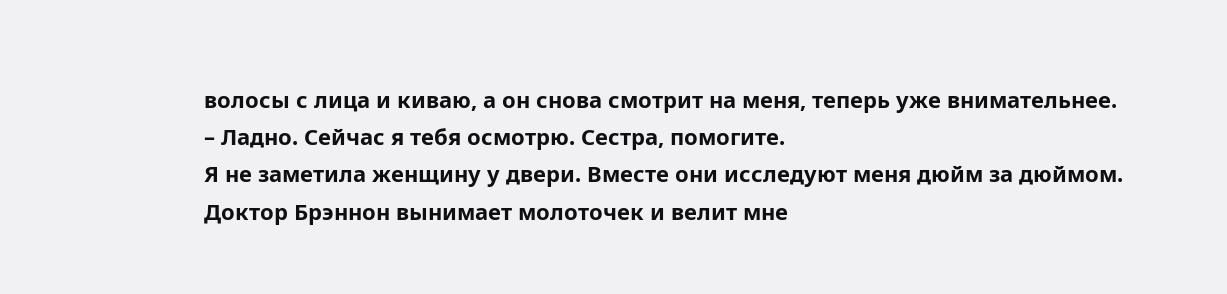волосы с лица и киваю, а он снова смотрит на меня, теперь уже внимательнее.
– Ладно. Сейчас я тебя осмотрю. Сестра, помогите.
Я не заметила женщину у двери. Вместе они исследуют меня дюйм за дюймом. Доктор Брэннон вынимает молоточек и велит мне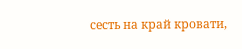сесть на край кровати,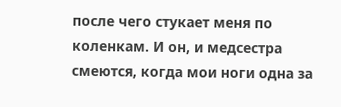после чего стукает меня по коленкам. И он, и медсестра смеются, когда мои ноги одна за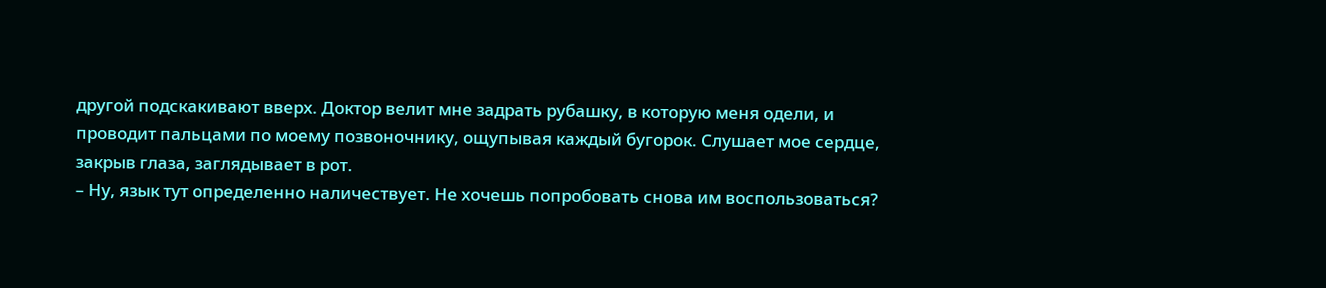другой подскакивают вверх. Доктор велит мне задрать рубашку, в которую меня одели, и проводит пальцами по моему позвоночнику, ощупывая каждый бугорок. Слушает мое сердце, закрыв глаза, заглядывает в рот.
– Ну, язык тут определенно наличествует. Не хочешь попробовать снова им воспользоваться?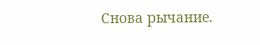Снова рычание.